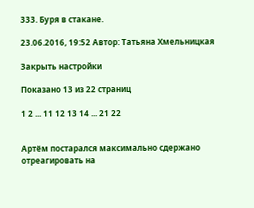333. Буря в стакане.

23.06.2016, 19:52 Автор: Татьяна Хмельницкая

Закрыть настройки

Показано 13 из 22 страниц

1 2 ... 11 12 13 14 ... 21 22


Артём постарался максимально сдержано отреагировать на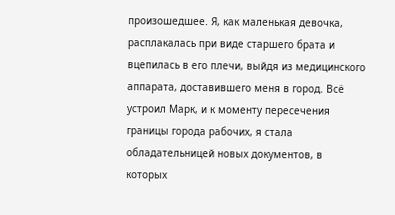произошедшее. Я, как маленькая девочка, расплакалась при виде старшего брата и вцепилась в его плечи, выйдя из медицинского аппарата, доставившего меня в город. Всё устроил Марк, и к моменту пересечения границы города рабочих, я стала обладательницей новых документов, в которых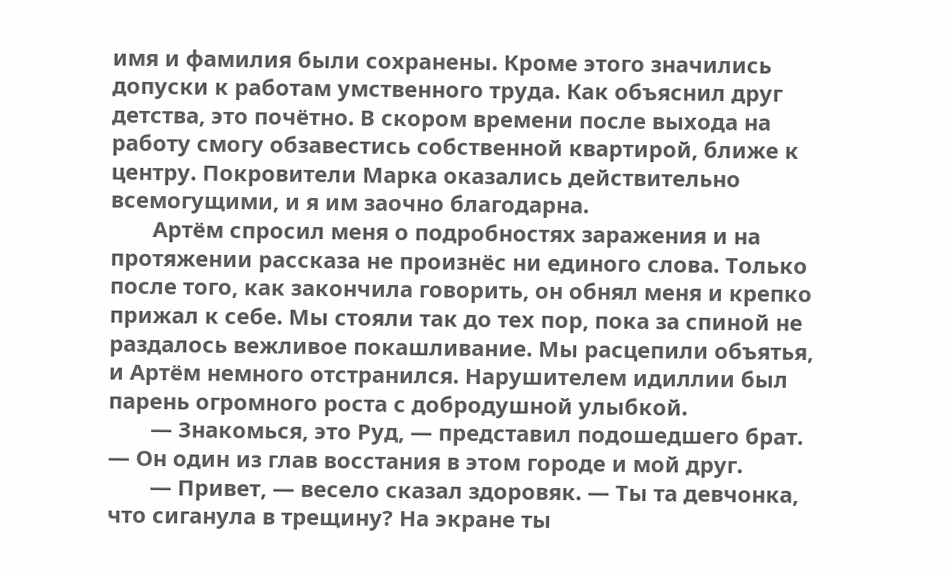имя и фамилия были сохранены. Кроме этого значились допуски к работам умственного труда. Как объяснил друг детства, это почётно. В скором времени после выхода на работу смогу обзавестись собственной квартирой, ближе к центру. Покровители Марка оказались действительно всемогущими, и я им заочно благодарна.
       Артём спросил меня о подробностях заражения и на протяжении рассказа не произнёс ни единого слова. Только после того, как закончила говорить, он обнял меня и крепко прижал к себе. Мы стояли так до тех пор, пока за спиной не раздалось вежливое покашливание. Мы расцепили объятья, и Артём немного отстранился. Нарушителем идиллии был парень огромного роста с добродушной улыбкой.
       — Знакомься, это Руд, — представил подошедшего брат. — Он один из глав восстания в этом городе и мой друг.
       — Привет, — весело сказал здоровяк. — Ты та девчонка, что сиганула в трещину? На экране ты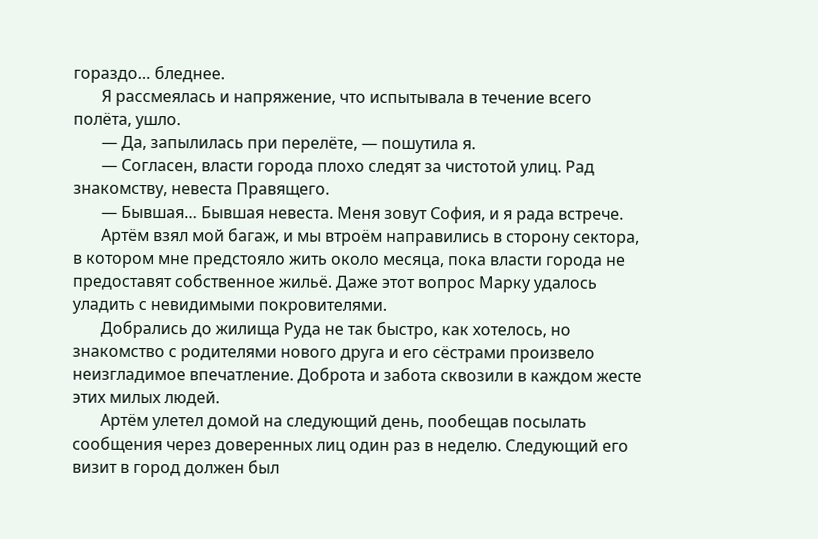гораздо… бледнее.
       Я рассмеялась и напряжение, что испытывала в течение всего полёта, ушло.
       — Да, запылилась при перелёте, — пошутила я.
       — Согласен, власти города плохо следят за чистотой улиц. Рад знакомству, невеста Правящего.
       — Бывшая… Бывшая невеста. Меня зовут София, и я рада встрече.
       Артём взял мой багаж, и мы втроём направились в сторону сектора, в котором мне предстояло жить около месяца, пока власти города не предоставят собственное жильё. Даже этот вопрос Марку удалось уладить с невидимыми покровителями.
       Добрались до жилища Руда не так быстро, как хотелось, но знакомство с родителями нового друга и его сёстрами произвело неизгладимое впечатление. Доброта и забота сквозили в каждом жесте этих милых людей.
       Артём улетел домой на следующий день, пообещав посылать сообщения через доверенных лиц один раз в неделю. Следующий его визит в город должен был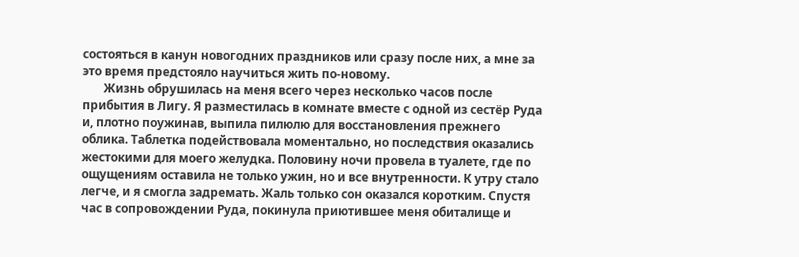состояться в канун новогодних праздников или сразу после них, а мне за это время предстояло научиться жить по-новому.
       Жизнь обрушилась на меня всего через несколько часов после прибытия в Лигу. Я разместилась в комнате вместе с одной из сестёр Руда и, плотно поужинав, выпила пилюлю для восстановления прежнего облика. Таблетка подействовала моментально, но последствия оказались жестокими для моего желудка. Половину ночи провела в туалете, где по ощущениям оставила не только ужин, но и все внутренности. К утру стало легче, и я смогла задремать. Жаль только сон оказался коротким. Спустя час в сопровождении Руда, покинула приютившее меня обиталище и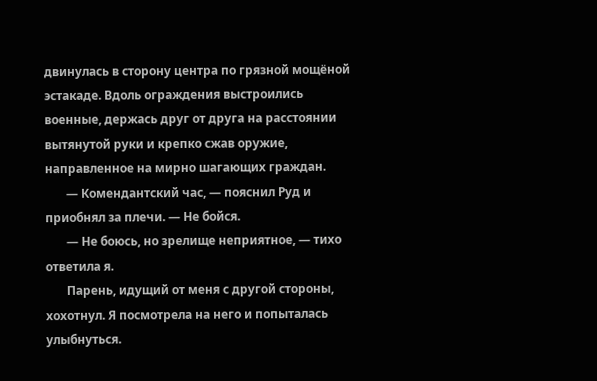двинулась в сторону центра по грязной мощёной эстакаде. Вдоль ограждения выстроились военные, держась друг от друга на расстоянии вытянутой руки и крепко сжав оружие, направленное на мирно шагающих граждан.
       — Комендантский час, — пояснил Руд и приобнял за плечи. — Не бойся.
       — Не боюсь, но зрелище неприятное, — тихо ответила я.
       Парень, идущий от меня с другой стороны, хохотнул. Я посмотрела на него и попыталась улыбнуться.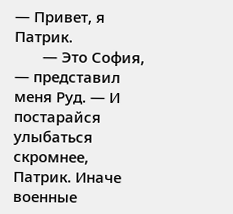— Привет, я Патрик.
       — Это София, — представил меня Руд. — И постарайся улыбаться скромнее, Патрик. Иначе военные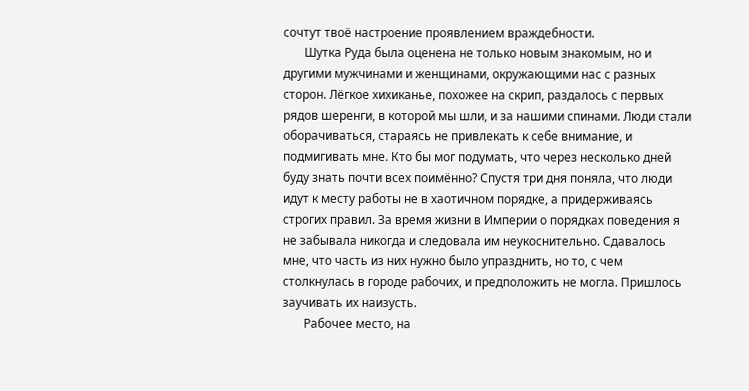сочтут твоё настроение проявлением враждебности.
       Шутка Руда была оценена не только новым знакомым, но и другими мужчинами и женщинами, окружающими нас с разных сторон. Лёгкое хихиканье, похожее на скрип, раздалось с первых рядов шеренги, в которой мы шли, и за нашими спинами. Люди стали оборачиваться, стараясь не привлекать к себе внимание, и подмигивать мне. Кто бы мог подумать, что через несколько дней буду знать почти всех поимённо? Спустя три дня поняла, что люди идут к месту работы не в хаотичном порядке, а придерживаясь строгих правил. За время жизни в Империи о порядках поведения я не забывала никогда и следовала им неукоснительно. Сдавалось мне, что часть из них нужно было упразднить, но то, с чем столкнулась в городе рабочих, и предположить не могла. Пришлось заучивать их наизусть.
       Рабочее место, на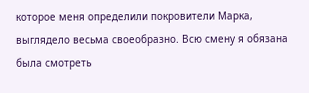которое меня определили покровители Марка, выглядело весьма своеобразно. Всю смену я обязана была смотреть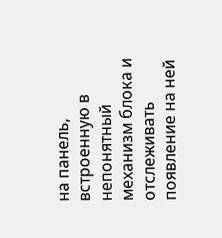на панель, встроенную в непонятный механизм блока и отслеживать появление на ней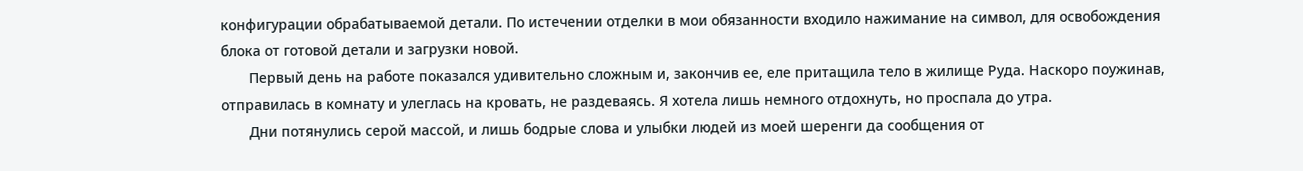конфигурации обрабатываемой детали. По истечении отделки в мои обязанности входило нажимание на символ, для освобождения блока от готовой детали и загрузки новой.
       Первый день на работе показался удивительно сложным и, закончив ее, еле притащила тело в жилище Руда. Наскоро поужинав, отправилась в комнату и улеглась на кровать, не раздеваясь. Я хотела лишь немного отдохнуть, но проспала до утра.
       Дни потянулись серой массой, и лишь бодрые слова и улыбки людей из моей шеренги да сообщения от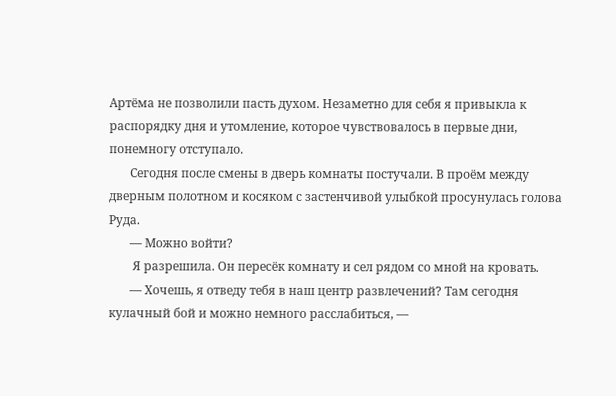Артёма не позволили пасть духом. Незаметно для себя я привыкла к распорядку дня и утомление, которое чувствовалось в первые дни, понемногу отступало.
       Сегодня после смены в дверь комнаты постучали. В проём между дверным полотном и косяком с застенчивой улыбкой просунулась голова Руда.
       — Можно войти?
        Я разрешила. Он пересёк комнату и сел рядом со мной на кровать.
       — Хочешь, я отведу тебя в наш центр развлечений? Там сегодня кулачный бой и можно немного расслабиться, —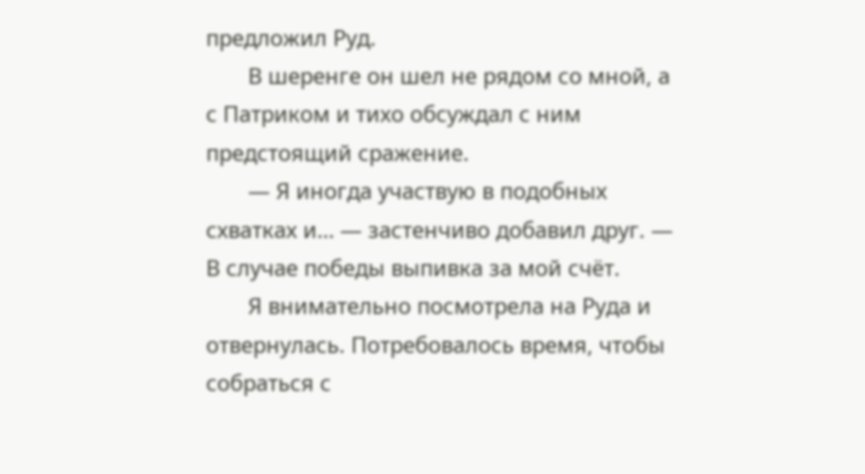предложил Руд.
       В шеренге он шел не рядом со мной, а с Патриком и тихо обсуждал с ним предстоящий сражение.
       — Я иногда участвую в подобных схватках и… — застенчиво добавил друг. — В случае победы выпивка за мой счёт.
       Я внимательно посмотрела на Руда и отвернулась. Потребовалось время, чтобы собраться с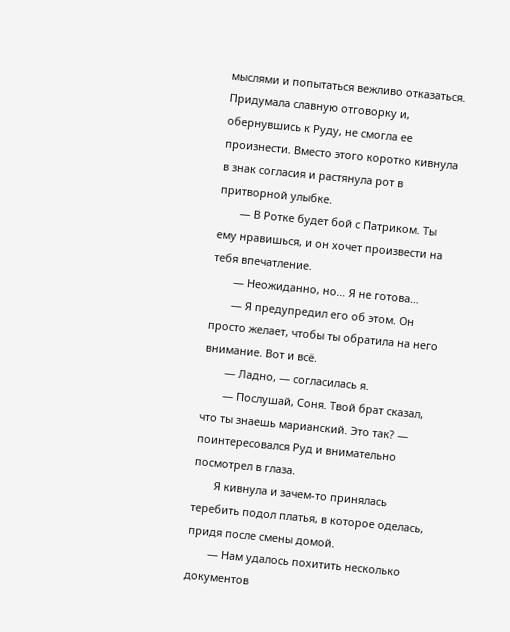мыслями и попытаться вежливо отказаться. Придумала славную отговорку и, обернувшись к Руду, не смогла ее произнести. Вместо этого коротко кивнула в знак согласия и растянула рот в притворной улыбке.
       — В Ротке будет бой с Патриком. Ты ему нравишься, и он хочет произвести на тебя впечатление.
       — Неожиданно, но… Я не готова…
       — Я предупредил его об этом. Он просто желает, чтобы ты обратила на него внимание. Вот и всё.
       — Ладно, — согласилась я.
       — Послушай, Соня. Твой брат сказал, что ты знаешь марианский. Это так? — поинтересовался Руд и внимательно посмотрел в глаза.
       Я кивнула и зачем-то принялась теребить подол платья, в которое оделась, придя после смены домой.
       — Нам удалось похитить несколько документов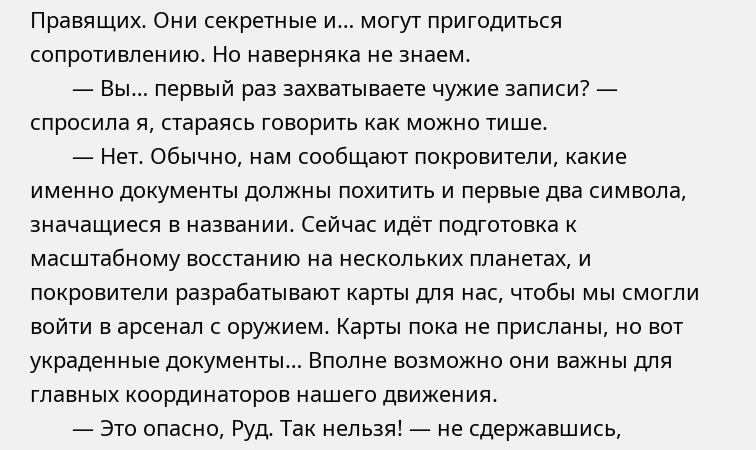Правящих. Они секретные и… могут пригодиться сопротивлению. Но наверняка не знаем.
       — Вы… первый раз захватываете чужие записи? — спросила я, стараясь говорить как можно тише.
       — Нет. Обычно, нам сообщают покровители, какие именно документы должны похитить и первые два символа, значащиеся в названии. Сейчас идёт подготовка к масштабному восстанию на нескольких планетах, и покровители разрабатывают карты для нас, чтобы мы смогли войти в арсенал с оружием. Карты пока не присланы, но вот украденные документы… Вполне возможно они важны для главных координаторов нашего движения.
       — Это опасно, Руд. Так нельзя! — не сдержавшись,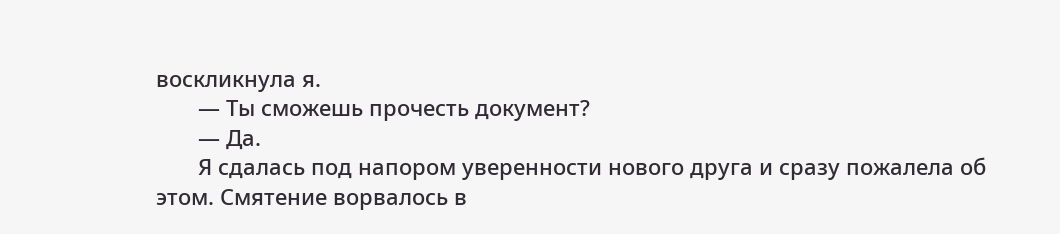воскликнула я.
       — Ты сможешь прочесть документ?
       — Да.
       Я сдалась под напором уверенности нового друга и сразу пожалела об этом. Смятение ворвалось в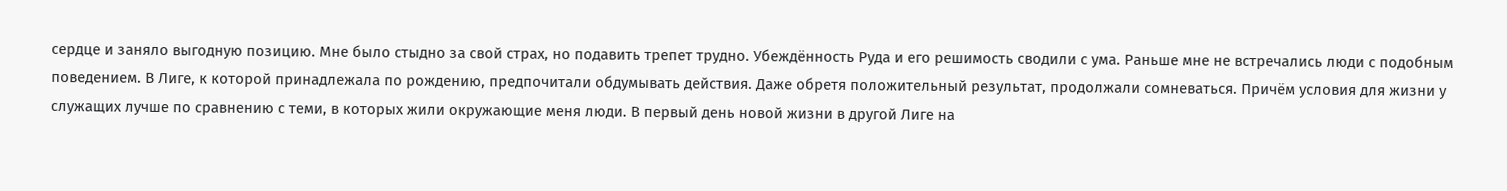сердце и заняло выгодную позицию. Мне было стыдно за свой страх, но подавить трепет трудно. Убеждённость Руда и его решимость сводили с ума. Раньше мне не встречались люди с подобным поведением. В Лиге, к которой принадлежала по рождению, предпочитали обдумывать действия. Даже обретя положительный результат, продолжали сомневаться. Причём условия для жизни у служащих лучше по сравнению с теми, в которых жили окружающие меня люди. В первый день новой жизни в другой Лиге на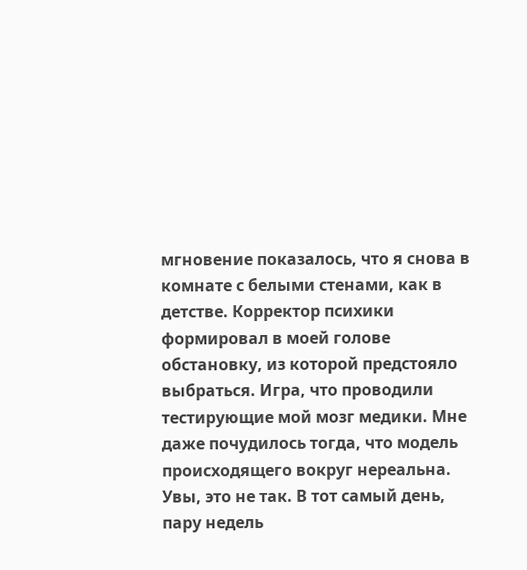мгновение показалось, что я снова в комнате с белыми стенами, как в детстве. Корректор психики формировал в моей голове обстановку, из которой предстояло выбраться. Игра, что проводили тестирующие мой мозг медики. Мне даже почудилось тогда, что модель происходящего вокруг нереальна. Увы, это не так. В тот самый день, пару недель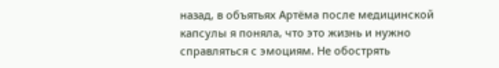назад, в объятьях Артёма после медицинской капсулы я поняла, что это жизнь и нужно справляться с эмоциям. Не обострять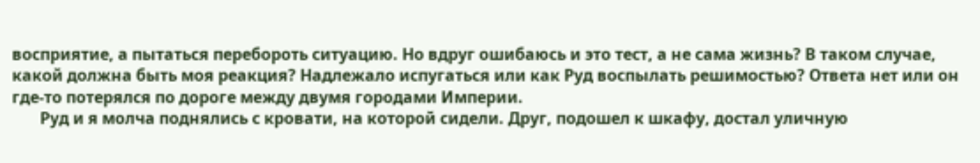восприятие, а пытаться перебороть ситуацию. Но вдруг ошибаюсь и это тест, а не сама жизнь? В таком случае, какой должна быть моя реакция? Надлежало испугаться или как Руд воспылать решимостью? Ответа нет или он где-то потерялся по дороге между двумя городами Империи.
       Руд и я молча поднялись с кровати, на которой сидели. Друг, подошел к шкафу, достал уличную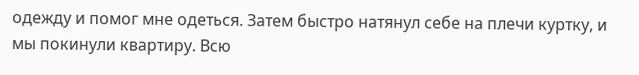одежду и помог мне одеться. Затем быстро натянул себе на плечи куртку, и мы покинули квартиру. Всю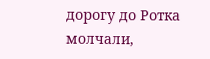дорогу до Ротка молчали,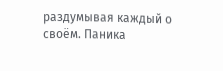раздумывая каждый о своём. Паника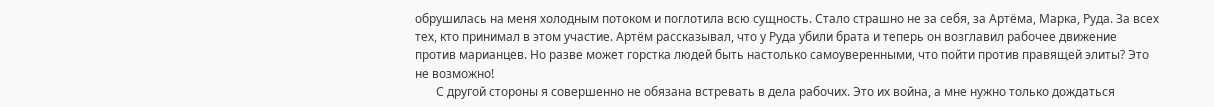обрушилась на меня холодным потоком и поглотила всю сущность. Стало страшно не за себя, за Артёма, Марка, Руда. За всех тех, кто принимал в этом участие. Артём рассказывал, что у Руда убили брата и теперь он возглавил рабочее движение против марианцев. Но разве может горстка людей быть настолько самоуверенными, что пойти против правящей элиты? Это не возможно!
       С другой стороны я совершенно не обязана встревать в дела рабочих. Это их война, а мне нужно только дождаться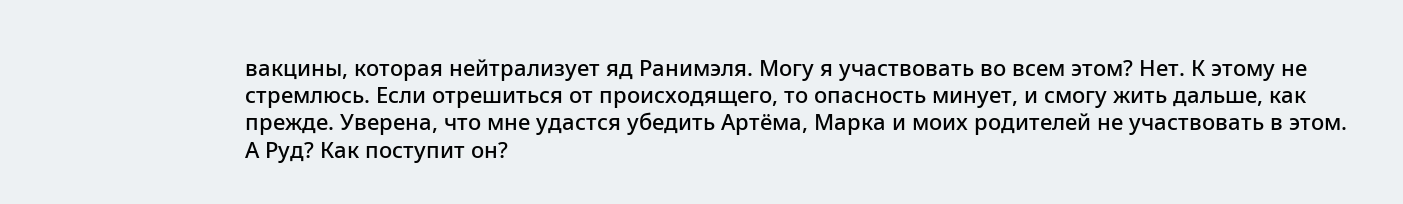вакцины, которая нейтрализует яд Ранимэля. Могу я участвовать во всем этом? Нет. К этому не стремлюсь. Если отрешиться от происходящего, то опасность минует, и смогу жить дальше, как прежде. Уверена, что мне удастся убедить Артёма, Марка и моих родителей не участвовать в этом. А Руд? Как поступит он?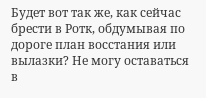Будет вот так же, как сейчас брести в Ротк, обдумывая по дороге план восстания или вылазки? Не могу оставаться в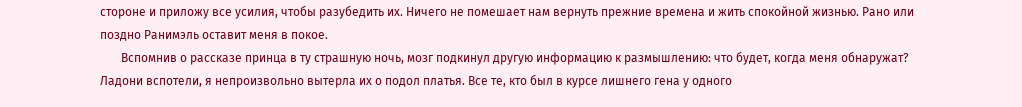стороне и приложу все усилия, чтобы разубедить их. Ничего не помешает нам вернуть прежние времена и жить спокойной жизнью. Рано или поздно Ранимэль оставит меня в покое.
       Вспомнив о рассказе принца в ту страшную ночь, мозг подкинул другую информацию к размышлению: что будет, когда меня обнаружат? Ладони вспотели, я непроизвольно вытерла их о подол платья. Все те, кто был в курсе лишнего гена у одного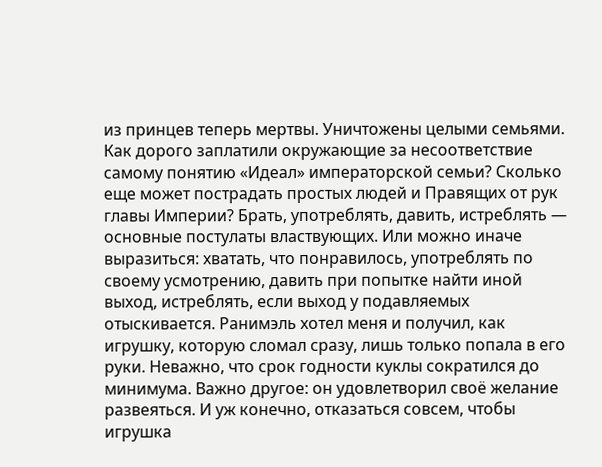из принцев теперь мертвы. Уничтожены целыми семьями. Как дорого заплатили окружающие за несоответствие самому понятию «Идеал» императорской семьи? Сколько еще может пострадать простых людей и Правящих от рук главы Империи? Брать, употреблять, давить, истреблять — основные постулаты властвующих. Или можно иначе выразиться: хватать, что понравилось, употреблять по своему усмотрению, давить при попытке найти иной выход, истреблять, если выход у подавляемых отыскивается. Ранимэль хотел меня и получил, как игрушку, которую сломал сразу, лишь только попала в его руки. Неважно, что срок годности куклы сократился до минимума. Важно другое: он удовлетворил своё желание развеяться. И уж конечно, отказаться совсем, чтобы игрушка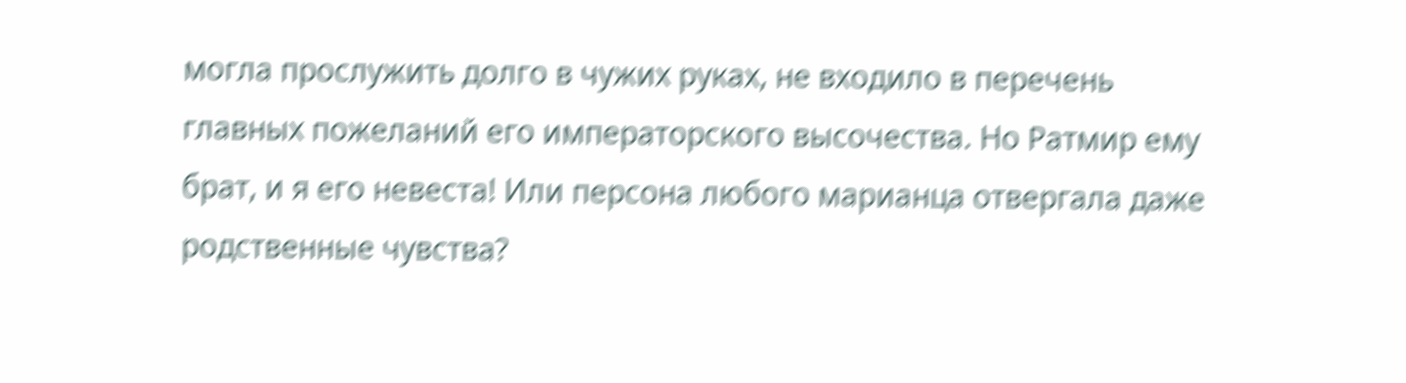могла прослужить долго в чужих руках, не входило в перечень главных пожеланий его императорского высочества. Но Ратмир ему брат, и я его невеста! Или персона любого марианца отвергала даже родственные чувства?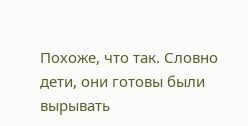Похоже, что так. Словно дети, они готовы были вырывать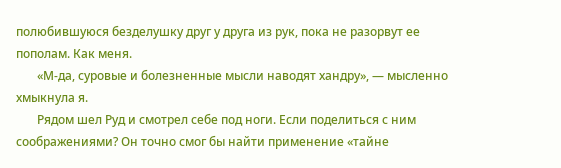полюбившуюся безделушку друг у друга из рук, пока не разорвут ее пополам. Как меня.
       «М-да, суровые и болезненные мысли наводят хандру», — мысленно хмыкнула я.
       Рядом шел Руд и смотрел себе под ноги. Если поделиться с ним соображениями? Он точно смог бы найти применение «тайне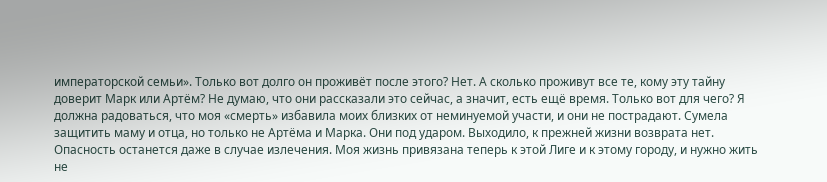императорской семьи». Только вот долго он проживёт после этого? Нет. А сколько проживут все те, кому эту тайну доверит Марк или Артём? Не думаю, что они рассказали это сейчас, а значит, есть ещё время. Только вот для чего? Я должна радоваться, что моя «смерть» избавила моих близких от неминуемой участи, и они не пострадают. Сумела защитить маму и отца, но только не Артёма и Марка. Они под ударом. Выходило, к прежней жизни возврата нет. Опасность останется даже в случае излечения. Моя жизнь привязана теперь к этой Лиге и к этому городу, и нужно жить не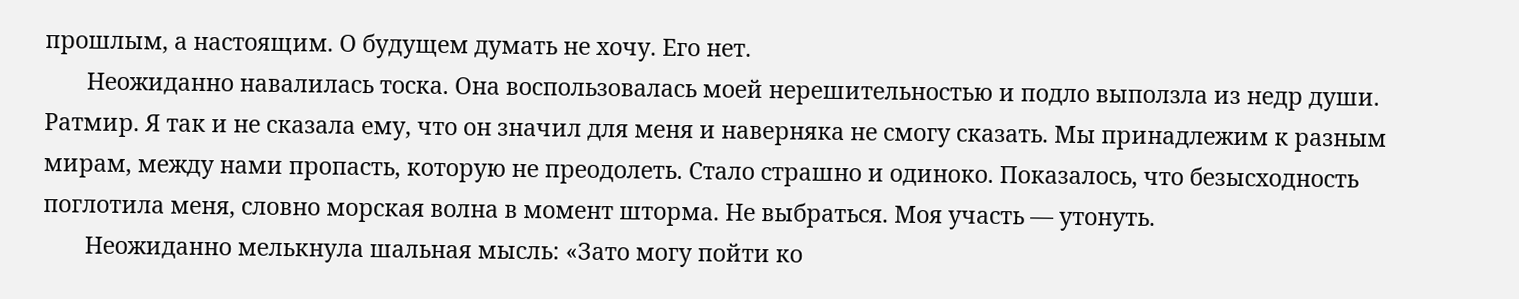прошлым, а настоящим. О будущем думать не хочу. Его нет.
       Неожиданно навалилась тоска. Она воспользовалась моей нерешительностью и подло выползла из недр души. Ратмир. Я так и не сказала ему, что он значил для меня и наверняка не смогу сказать. Мы принадлежим к разным мирам, между нами пропасть, которую не преодолеть. Стало страшно и одиноко. Показалось, что безысходность поглотила меня, словно морская волна в момент шторма. Не выбраться. Моя участь — утонуть.
       Неожиданно мелькнула шальная мысль: «Зато могу пойти ко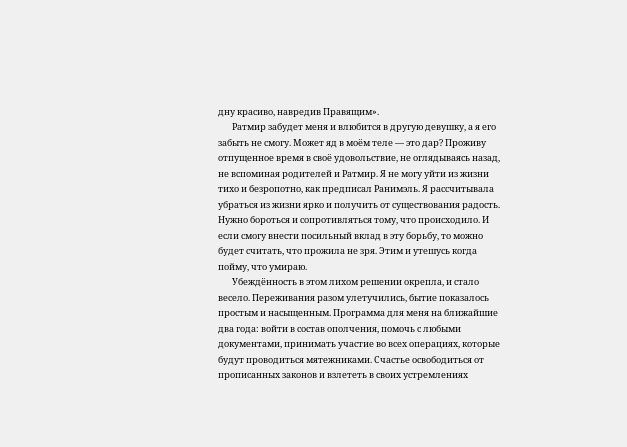дну красиво, навредив Правящим».
       Ратмир забудет меня и влюбится в другую девушку, а я его забыть не смогу. Может яд в моём теле — это дар? Проживу отпущенное время в своё удовольствие, не оглядываясь назад, не вспоминая родителей и Ратмир. Я не могу уйти из жизни тихо и безропотно, как предписал Ранимэль. Я рассчитывала убраться из жизни ярко и получить от существования радость. Нужно бороться и сопротивляться тому, что происходило. И если смогу внести посильный вклад в эту борьбу, то можно будет считать, что прожила не зря. Этим и утешусь когда пойму, что умираю.
       Убеждённость в этом лихом решении окрепла, и стало весело. Переживания разом улетучились, бытие показалось простым и насыщенным. Программа для меня на ближайшие два года: войти в состав ополчения, помочь с любыми документами, принимать участие во всех операциях, которые будут проводиться мятежниками. Счастье освободиться от прописанных законов и взлететь в своих устремлениях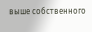выше собственного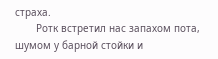страха.
       Ротк встретил нас запахом пота, шумом у барной стойки и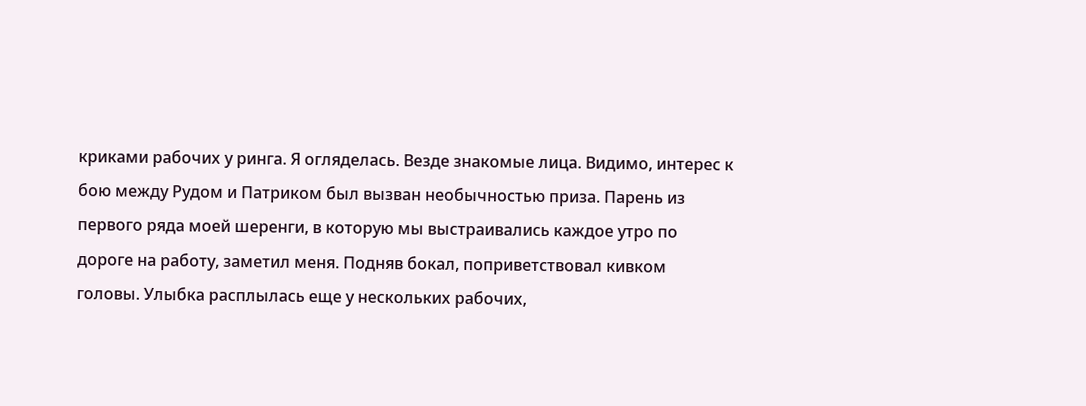криками рабочих у ринга. Я огляделась. Везде знакомые лица. Видимо, интерес к бою между Рудом и Патриком был вызван необычностью приза. Парень из первого ряда моей шеренги, в которую мы выстраивались каждое утро по дороге на работу, заметил меня. Подняв бокал, поприветствовал кивком головы. Улыбка расплылась еще у нескольких рабочих,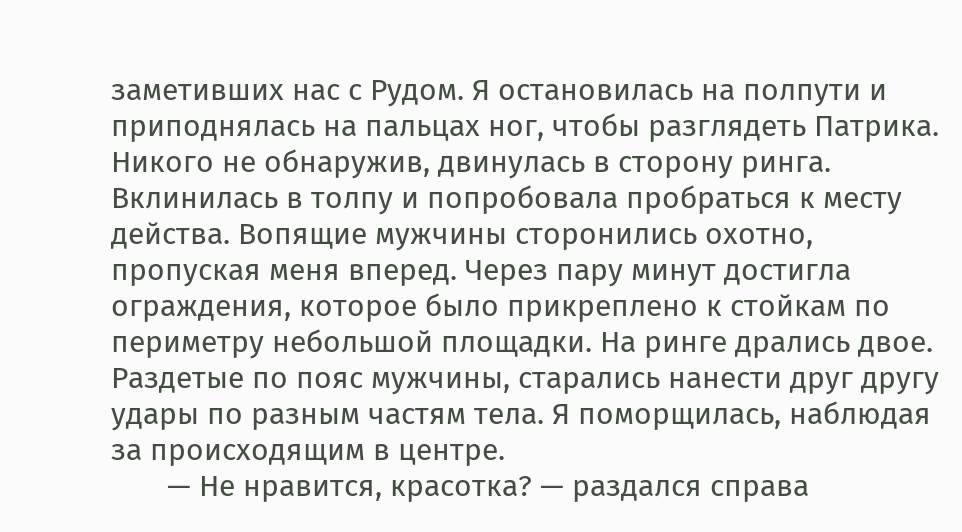заметивших нас с Рудом. Я остановилась на полпути и приподнялась на пальцах ног, чтобы разглядеть Патрика. Никого не обнаружив, двинулась в сторону ринга. Вклинилась в толпу и попробовала пробраться к месту действа. Вопящие мужчины сторонились охотно, пропуская меня вперед. Через пару минут достигла ограждения, которое было прикреплено к стойкам по периметру небольшой площадки. На ринге дрались двое. Раздетые по пояс мужчины, старались нанести друг другу удары по разным частям тела. Я поморщилась, наблюдая за происходящим в центре.
       — Не нравится, красотка? — раздался справа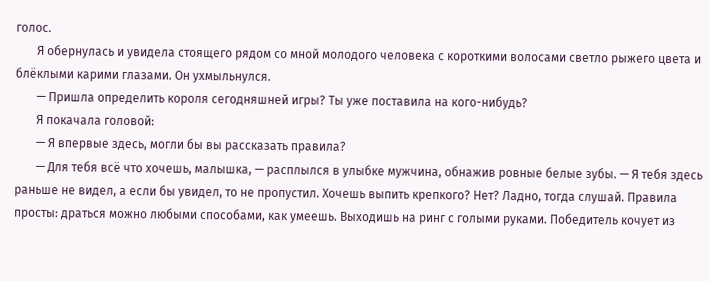голос.
       Я обернулась и увидела стоящего рядом со мной молодого человека с короткими волосами светло рыжего цвета и блёклыми карими глазами. Он ухмыльнулся.
       — Пришла определить короля сегодняшней игры? Ты уже поставила на кого-нибудь?
       Я покачала головой:
       — Я впервые здесь, могли бы вы рассказать правила?
       — Для тебя всё что хочешь, малышка, — расплылся в улыбке мужчина, обнажив ровные белые зубы. — Я тебя здесь раньше не видел, а если бы увидел, то не пропустил. Хочешь выпить крепкого? Нет? Ладно, тогда слушай. Правила просты: драться можно любыми способами, как умеешь. Выходишь на ринг с голыми руками. Победитель кочует из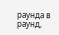раунда в раунд,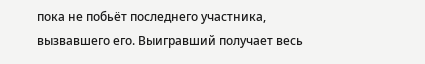пока не побьёт последнего участника, вызвавшего его. Выигравший получает весь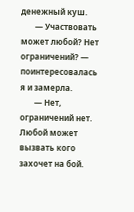денежный куш.
       — Участвовать может любой? Нет ограничений? — поинтересовалась я и замерла.
       — Нет, ограничений нет. Любой может вызвать кого захочет на бой.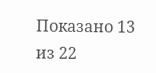Показано 13 из 22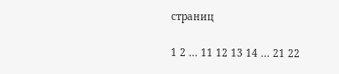страниц

1 2 ... 11 12 13 14 ... 21 22